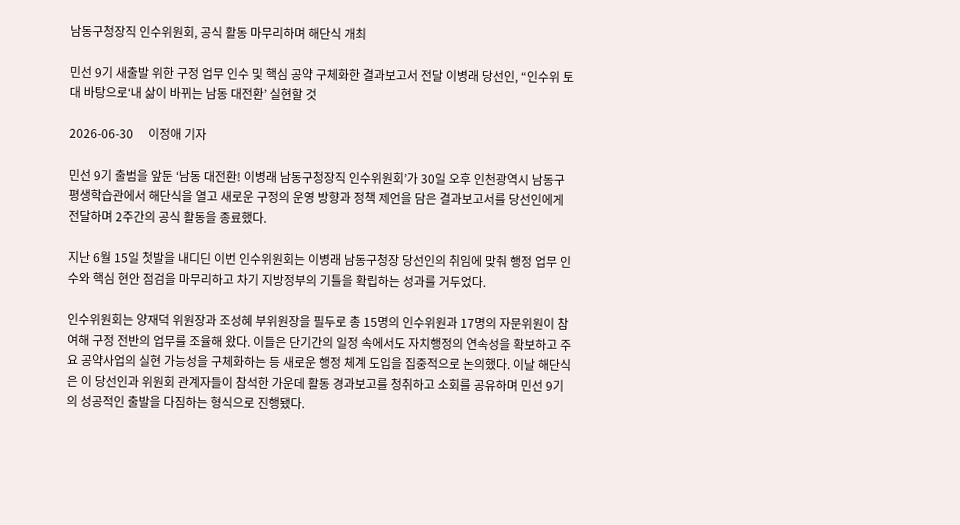남동구청장직 인수위원회, 공식 활동 마무리하며 해단식 개최

민선 9기 새출발 위한 구정 업무 인수 및 핵심 공약 구체화한 결과보고서 전달 이병래 당선인, “인수위 토대 바탕으로‘내 삶이 바뀌는 남동 대전환’ 실현할 것

2026-06-30     이정애 기자

민선 9기 출범을 앞둔 ‘남동 대전환! 이병래 남동구청장직 인수위원회’가 30일 오후 인천광역시 남동구 평생학습관에서 해단식을 열고 새로운 구정의 운영 방향과 정책 제언을 담은 결과보고서를 당선인에게 전달하며 2주간의 공식 활동을 종료했다.

지난 6월 15일 첫발을 내디딘 이번 인수위원회는 이병래 남동구청장 당선인의 취임에 맞춰 행정 업무 인수와 핵심 현안 점검을 마무리하고 차기 지방정부의 기틀을 확립하는 성과를 거두었다.

인수위원회는 양재덕 위원장과 조성혜 부위원장을 필두로 총 15명의 인수위원과 17명의 자문위원이 참여해 구정 전반의 업무를 조율해 왔다. 이들은 단기간의 일정 속에서도 자치행정의 연속성을 확보하고 주요 공약사업의 실현 가능성을 구체화하는 등 새로운 행정 체계 도입을 집중적으로 논의했다. 이날 해단식은 이 당선인과 위원회 관계자들이 참석한 가운데 활동 경과보고를 청취하고 소회를 공유하며 민선 9기의 성공적인 출발을 다짐하는 형식으로 진행됐다.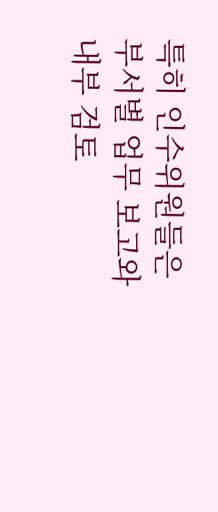특히 인수위원들은 부서별 업무 보고와 내부 검토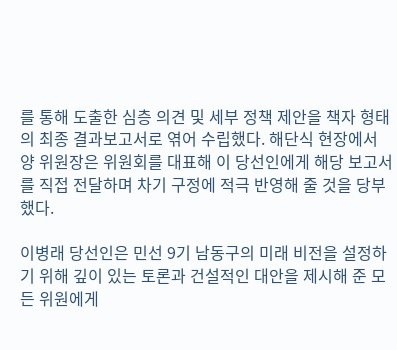를 통해 도출한 심층 의견 및 세부 정책 제안을 책자 형태의 최종 결과보고서로 엮어 수립했다. 해단식 현장에서 양 위원장은 위원회를 대표해 이 당선인에게 해당 보고서를 직접 전달하며 차기 구정에 적극 반영해 줄 것을 당부했다.

이병래 당선인은 민선 9기 남동구의 미래 비전을 설정하기 위해 깊이 있는 토론과 건설적인 대안을 제시해 준 모든 위원에게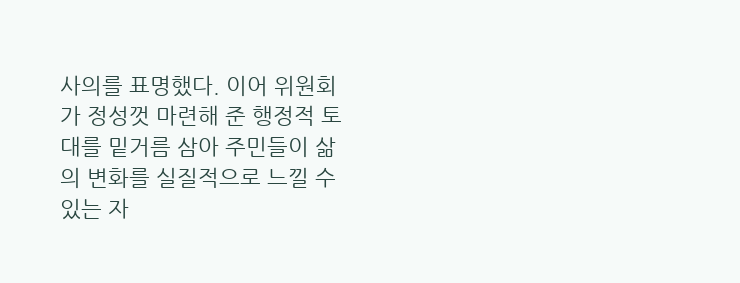사의를 표명했다. 이어 위원회가 정성껏 마련해 준 행정적 토대를 밑거름 삼아 주민들이 삶의 변화를 실질적으로 느낄 수 있는 자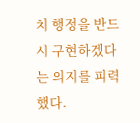치 행정을 반드시 구현하겠다는 의지를 피력했다.